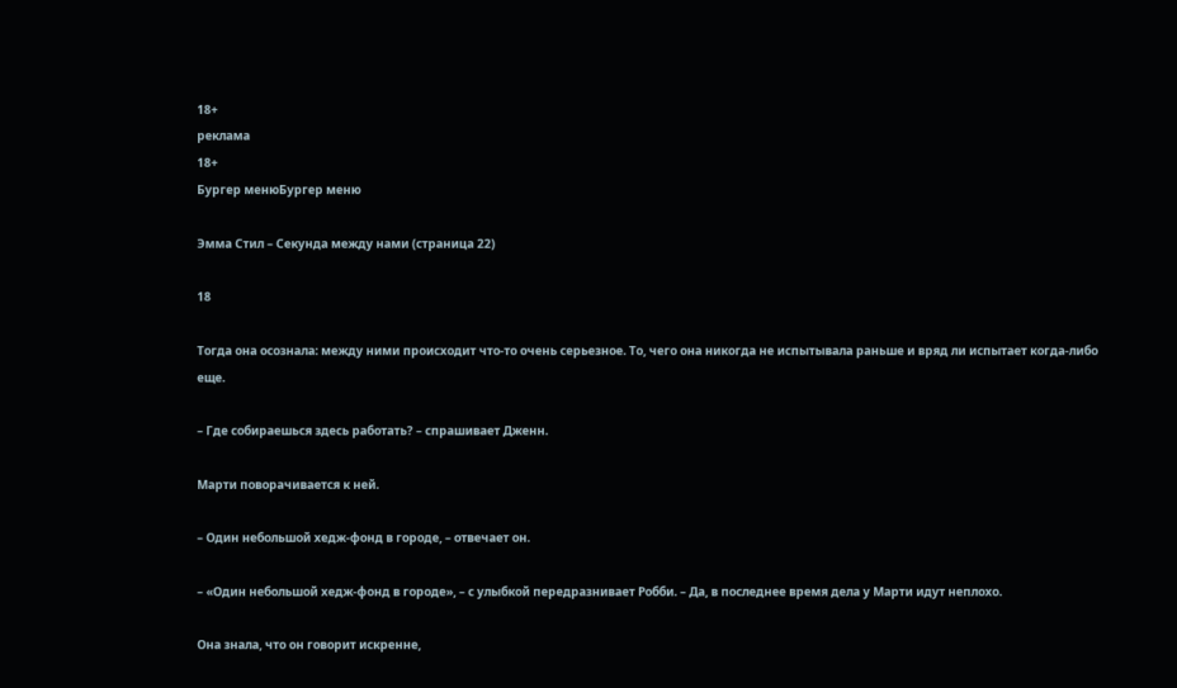18+
реклама
18+
Бургер менюБургер меню

Эмма Стил – Секунда между нами (страница 22)

18

Тогда она осознала: между ними происходит что-то очень серьезное. То, чего она никогда не испытывала раньше и вряд ли испытает когда-либо еще.

– Где собираешься здесь работать? – спрашивает Дженн.

Марти поворачивается к ней.

– Один небольшой хедж-фонд в городе, – отвечает он.

– «Один небольшой хедж-фонд в городе», – с улыбкой передразнивает Робби. – Да, в последнее время дела у Марти идут неплохо.

Она знала, что он говорит искренне,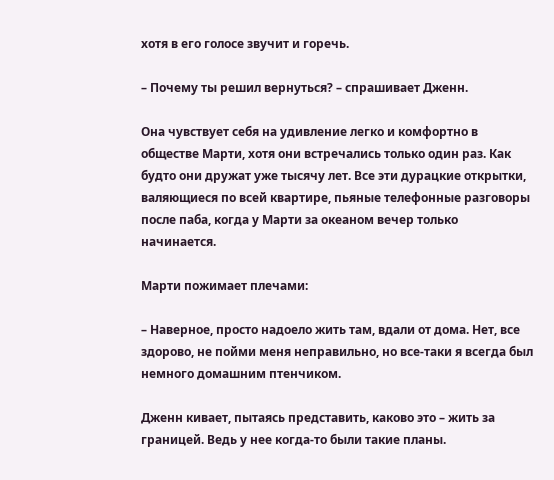хотя в его голосе звучит и горечь.

– Почему ты решил вернуться? – спрашивает Дженн.

Она чувствует себя на удивление легко и комфортно в обществе Марти, хотя они встречались только один раз. Как будто они дружат уже тысячу лет. Все эти дурацкие открытки, валяющиеся по всей квартире, пьяные телефонные разговоры после паба, когда у Марти за океаном вечер только начинается.

Марти пожимает плечами:

– Наверное, просто надоело жить там, вдали от дома. Нет, все здорово, не пойми меня неправильно, но все-таки я всегда был немного домашним птенчиком.

Дженн кивает, пытаясь представить, каково это – жить за границей. Ведь у нее когда-то были такие планы.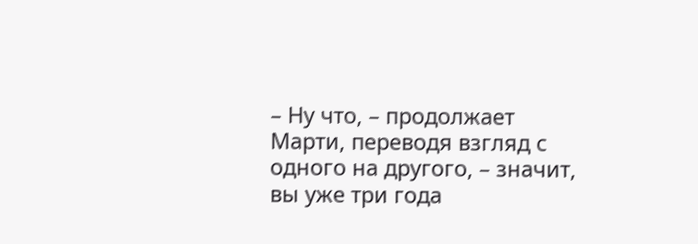– Ну что, – продолжает Марти, переводя взгляд с одного на другого, – значит, вы уже три года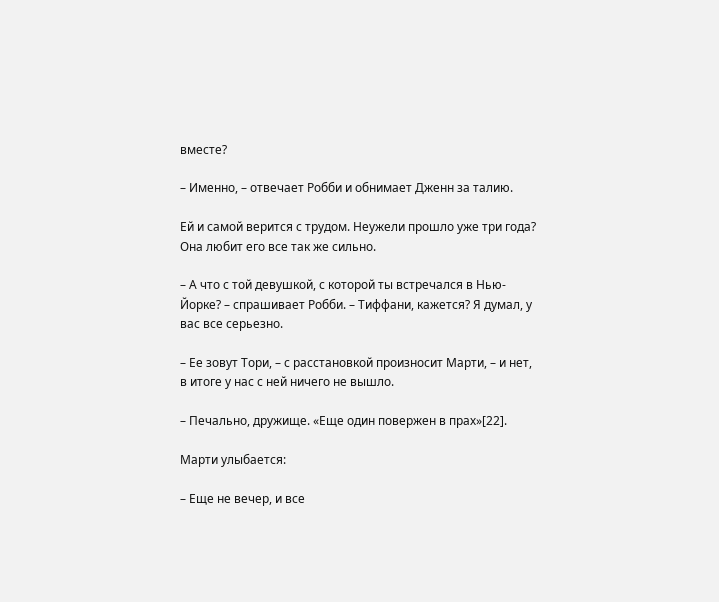вместе?

– Именно, – отвечает Робби и обнимает Дженн за талию.

Ей и самой верится с трудом. Неужели прошло уже три года? Она любит его все так же сильно.

– А что с той девушкой, с которой ты встречался в Нью-Йорке? – спрашивает Робби. – Тиффани, кажется? Я думал, у вас все серьезно.

– Ее зовут Тори, – с расстановкой произносит Марти, – и нет, в итоге у нас с ней ничего не вышло.

– Печально, дружище. «Еще один повержен в прах»[22].

Марти улыбается:

– Еще не вечер, и все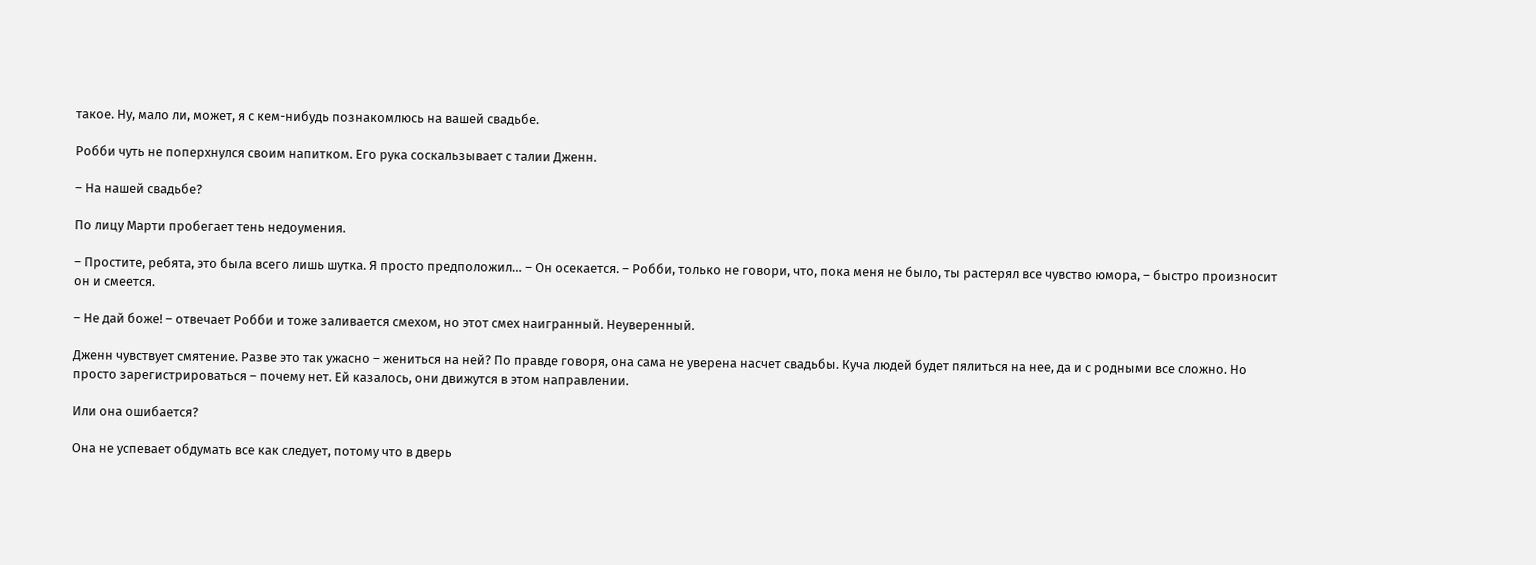такое. Ну, мало ли, может, я с кем-нибудь познакомлюсь на вашей свадьбе.

Робби чуть не поперхнулся своим напитком. Его рука соскальзывает с талии Дженн.

– На нашей свадьбе?

По лицу Марти пробегает тень недоумения.

– Простите, ребята, это была всего лишь шутка. Я просто предположил… – Он осекается. – Робби, только не говори, что, пока меня не было, ты растерял все чувство юмора, – быстро произносит он и смеется.

– Не дай боже! – отвечает Робби и тоже заливается смехом, но этот смех наигранный. Неуверенный.

Дженн чувствует смятение. Разве это так ужасно – жениться на ней? По правде говоря, она сама не уверена насчет свадьбы. Куча людей будет пялиться на нее, да и с родными все сложно. Но просто зарегистрироваться – почему нет. Ей казалось, они движутся в этом направлении.

Или она ошибается?

Она не успевает обдумать все как следует, потому что в дверь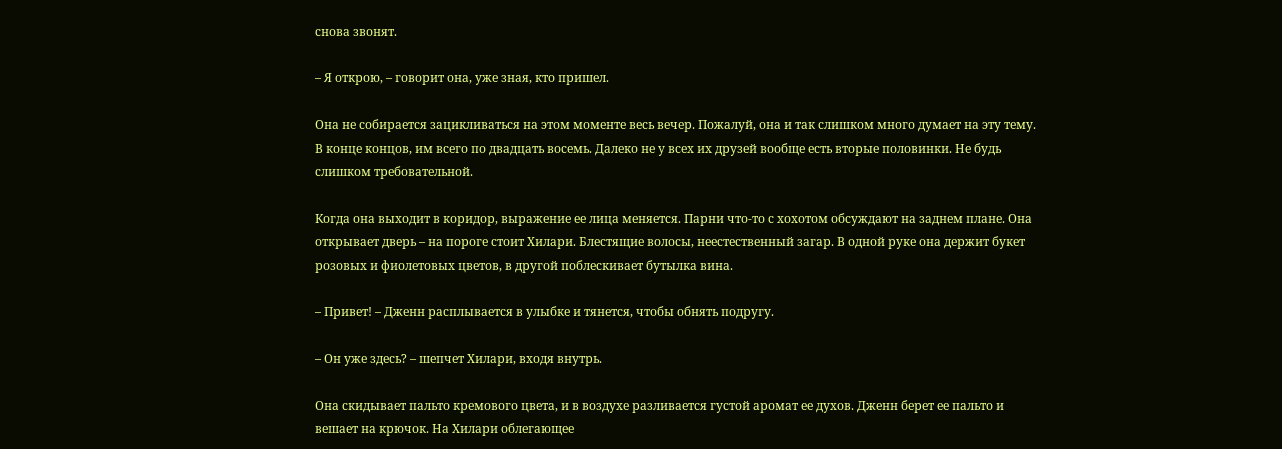снова звонят.

– Я открою, – говорит она, уже зная, кто пришел.

Она не собирается зацикливаться на этом моменте весь вечер. Пожалуй, она и так слишком много думает на эту тему. В конце концов, им всего по двадцать восемь. Далеко не у всех их друзей вообще есть вторые половинки. Не будь слишком требовательной.

Когда она выходит в коридор, выражение ее лица меняется. Парни что-то с хохотом обсуждают на заднем плане. Она открывает дверь – на пороге стоит Хилари. Блестящие волосы, неестественный загар. В одной руке она держит букет розовых и фиолетовых цветов, в другой поблескивает бутылка вина.

– Привет! – Дженн расплывается в улыбке и тянется, чтобы обнять подругу.

– Он уже здесь? – шепчет Хилари, входя внутрь.

Она скидывает пальто кремового цвета, и в воздухе разливается густой аромат ее духов. Дженн берет ее пальто и вешает на крючок. На Хилари облегающее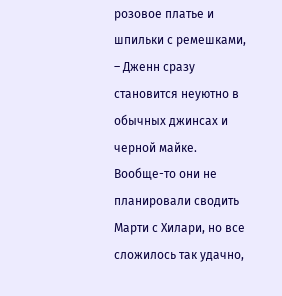розовое платье и шпильки с ремешками, – Дженн сразу становится неуютно в обычных джинсах и черной майке. Вообще-то они не планировали сводить Марти с Хилари, но все сложилось так удачно,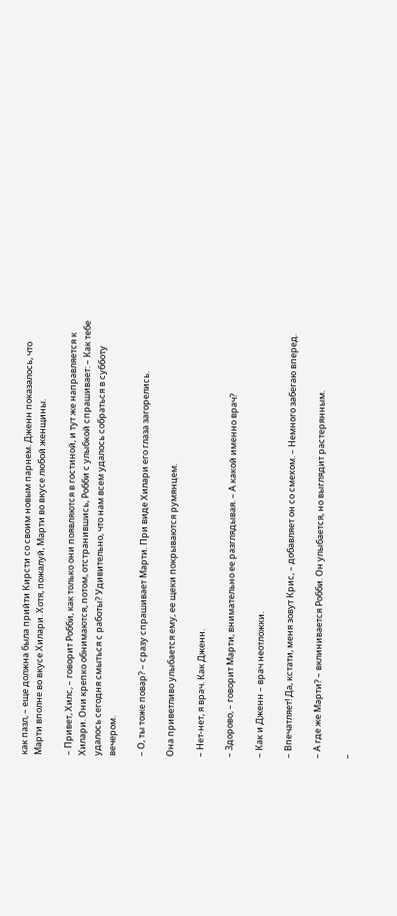как пазл, – еще должна была прийти Кирсти со своим новым парнем. Дженн показалось, что Марти вполне во вкусе Хилари. Хотя, пожалуй, Марти во вкусе любой женщины.

– Привет, Хилс, – говорит Робби, как только они появляются в гостиной, и тут же направляется к Хилари. Они крепко обнимаются, потом, отстранившись, Робби с улыбкой спрашивает: – Как тебе удалось сегодня смыться с работы? Удивительно, что нам всем удалось собраться в субботу вечером.

– О, ты тоже повар? – сразу спрашивает Марти. При виде Хилари его глаза загорелись.

Она приветливо улыбается ему, ее щеки покрываются румянцем.

– Нет-нет, я врач. Как Дженн.

– Здорово, – говорит Марти, внимательно ее разглядывая. – А какой именно врач?

– Как и Дженн – врач неотложки.

– Впечатляет! Да, кстати, меня зовут Крис, – добавляет он со смехом. – Немного забегаю вперед.

– А где же Марти? – вклинивается Робби. Он улыбается, но выглядит растерянным.

–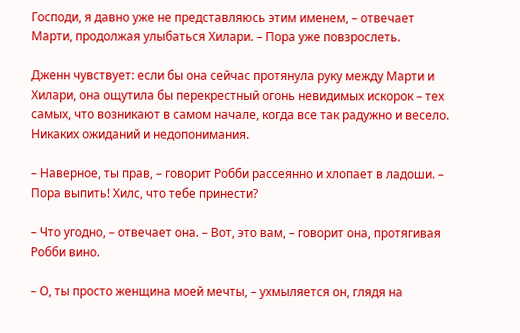Господи, я давно уже не представляюсь этим именем, – отвечает Марти, продолжая улыбаться Хилари. – Пора уже повзрослеть.

Дженн чувствует: если бы она сейчас протянула руку между Марти и Хилари, она ощутила бы перекрестный огонь невидимых искорок – тех самых, что возникают в самом начале, когда все так радужно и весело. Никаких ожиданий и недопонимания.

– Наверное, ты прав, – говорит Робби рассеянно и хлопает в ладоши. – Пора выпить! Хилс, что тебе принести?

– Что угодно, – отвечает она. – Вот, это вам, – говорит она, протягивая Робби вино.

– О, ты просто женщина моей мечты, – ухмыляется он, глядя на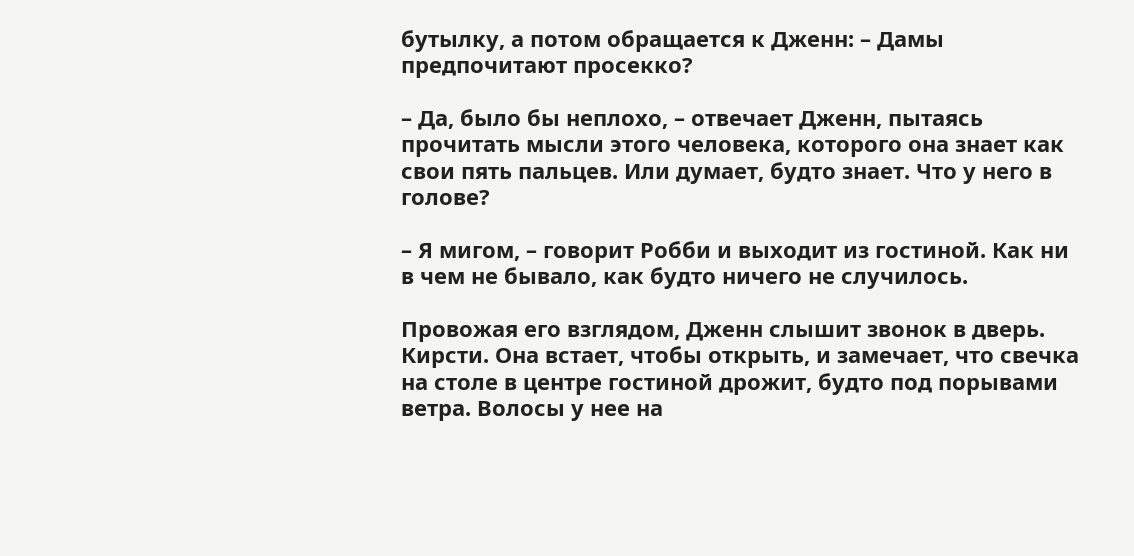бутылку, а потом обращается к Дженн: – Дамы предпочитают просекко?

– Да, было бы неплохо, – отвечает Дженн, пытаясь прочитать мысли этого человека, которого она знает как свои пять пальцев. Или думает, будто знает. Что у него в голове?

– Я мигом, – говорит Робби и выходит из гостиной. Как ни в чем не бывало, как будто ничего не случилось.

Провожая его взглядом, Дженн слышит звонок в дверь. Кирсти. Она встает, чтобы открыть, и замечает, что свечка на столе в центре гостиной дрожит, будто под порывами ветра. Волосы у нее на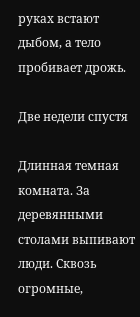руках встают дыбом, а тело пробивает дрожь.

Две недели спустя

Длинная темная комната. За деревянными столами выпивают люди. Сквозь огромные,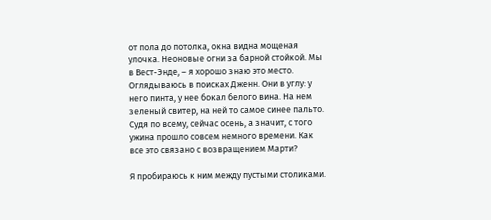от пола до потолка, окна видна мощеная улочка. Неоновые огни за барной стойкой. Мы в Вест-Энде, – я хорошо знаю это место. Оглядываюсь в поисках Дженн. Они в углу: у него пинта, у нее бокал белого вина. На нем зеленый свитер, на ней то самое синее пальто. Судя по всему, сейчас осень, а значит, с того ужина прошло совсем немного времени. Как все это связано с возвращением Марти?

Я пробираюсь к ним между пустыми столиками.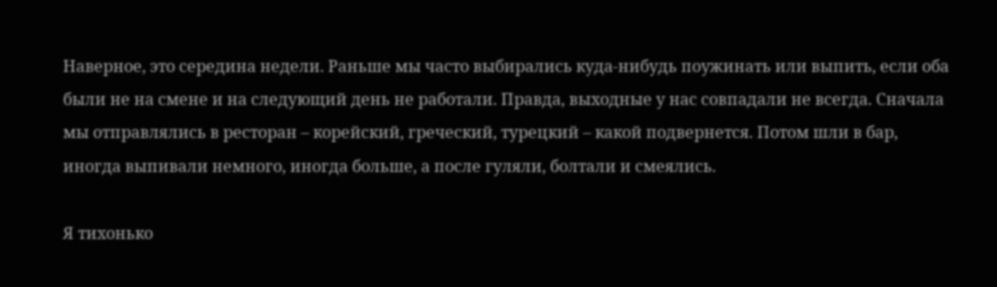Наверное, это середина недели. Раньше мы часто выбирались куда-нибудь поужинать или выпить, если оба были не на смене и на следующий день не работали. Правда, выходные у нас совпадали не всегда. Сначала мы отправлялись в ресторан – корейский, греческий, турецкий – какой подвернется. Потом шли в бар, иногда выпивали немного, иногда больше, а после гуляли, болтали и смеялись.

Я тихонько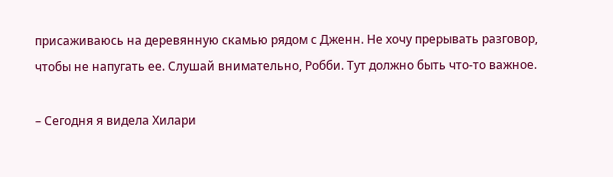присаживаюсь на деревянную скамью рядом с Дженн. Не хочу прерывать разговор, чтобы не напугать ее. Слушай внимательно, Робби. Тут должно быть что-то важное.

– Сегодня я видела Хилари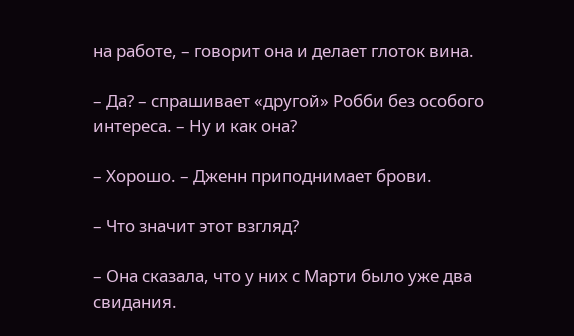на работе, – говорит она и делает глоток вина.

– Да? – спрашивает «другой» Робби без особого интереса. – Ну и как она?

– Хорошо. – Дженн приподнимает брови.

– Что значит этот взгляд?

– Она сказала, что у них с Марти было уже два свидания.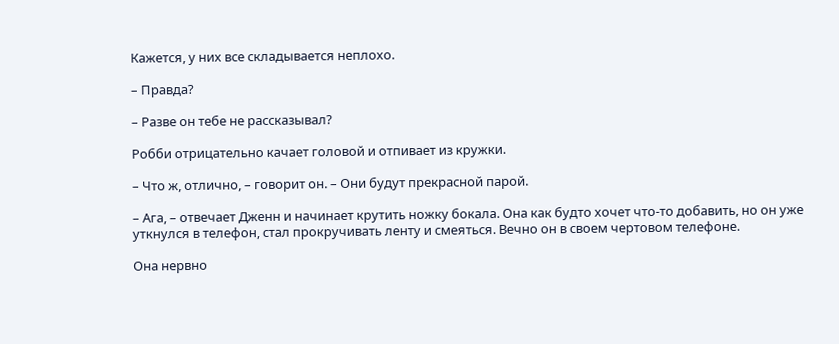Кажется, у них все складывается неплохо.

– Правда?

– Разве он тебе не рассказывал?

Робби отрицательно качает головой и отпивает из кружки.

– Что ж, отлично, – говорит он. – Они будут прекрасной парой.

– Ага, – отвечает Дженн и начинает крутить ножку бокала. Она как будто хочет что-то добавить, но он уже уткнулся в телефон, стал прокручивать ленту и смеяться. Вечно он в своем чертовом телефоне.

Она нервно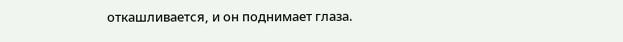откашливается, и он поднимает глаза.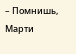– Помнишь, Марти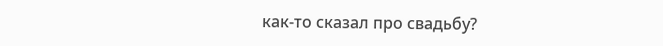как-то сказал про свадьбу?